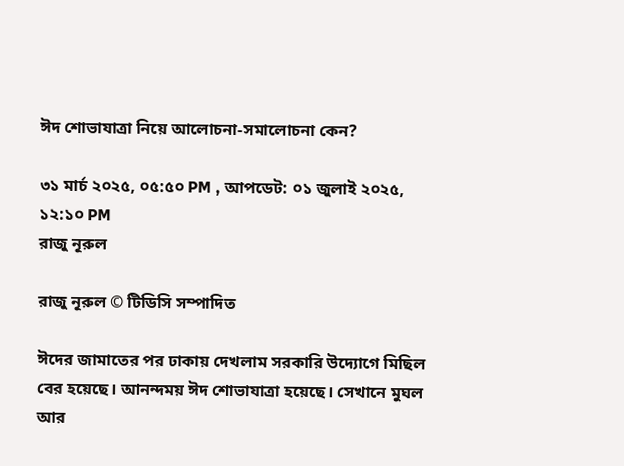ঈদ শোভাযাত্রা নিয়ে আলোচনা-সমালোচনা কেন?

৩১ মার্চ ২০২৫, ০৫:৫০ PM , আপডেট: ০১ জুলাই ২০২৫, ১২:১০ PM
রাজু নূরুল

রাজু নূরুল © টিডিসি সম্পাদিত

ঈদের জামাতের পর ঢাকায় দেখলাম সরকারি উদ্যোগে মিছিল বের হয়েছে। আনন্দময় ঈদ শোভাযাত্রা হয়েছে। সেখানে মুঘল আর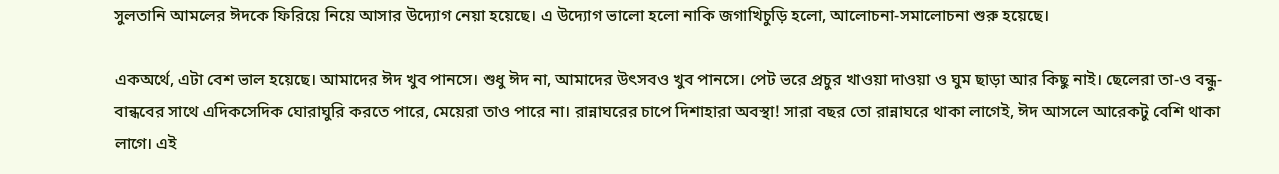সুলতানি আমলের ঈদকে ফিরিয়ে নিয়ে আসার উদ্যোগ নেয়া হয়েছে। এ উদ্যোগ ভালো হলো নাকি জগাখিচুড়ি হলো, আলোচনা-সমালোচনা শুরু হয়েছে।

একঅর্থে, এটা বেশ ভাল হয়েছে। আমাদের ঈদ খুব পানসে। শুধু ঈদ না, আমাদের উৎসবও খুব পানসে। পেট ভরে প্রচুর খাওয়া দাওয়া ও ঘুম ছাড়া আর কিছু নাই। ছেলেরা তা-ও বন্ধু-বান্ধবের সাথে এদিকসেদিক ঘোরাঘুরি করতে পারে, মেয়েরা তাও পারে না। রান্নাঘরের চাপে দিশাহারা অবস্থা! সারা বছর তো রান্নাঘরে থাকা লাগেই, ঈদ আসলে আরেকটু বেশি থাকা লাগে। এই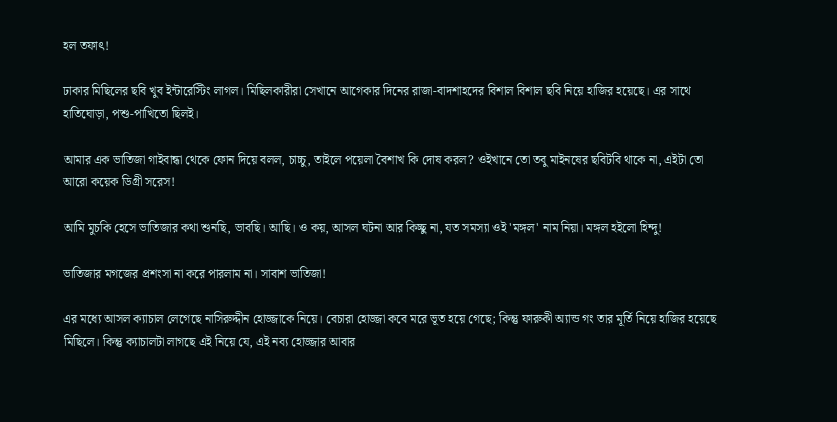হল তফাৎ!

ঢাকার মিছিলের ছবি খুব ইন্টারেস্টিং লাগল। মিছিলকারীরা সেখানে আগেকার দিনের রাজা-বাদশাহদের বিশাল বিশাল ছবি নিয়ে হাজির হয়েছে। এর সাথে হাতিঘোড়া, পশু-পাখিতো ছিলই।

আমার এক ভাতিজা গাইবান্ধা থেকে ফোন দিয়ে বলল, চাচ্চু, তাইলে পয়েলা বৈশাখ কি দোষ করল? ওইখানে তো তবু মাইনষের ছবিটবি থাকে না, এইটা তো আরো কয়েক ডিগ্রী সরেস!

আমি মুচকি হেসে ভাতিজার কথা শুনছি, ভাবছি। আছি। ও কয়, আসল ঘটনা আর কিচ্ছু না, যত সমস্যা ওই 'মঙ্গল' নাম নিয়া। মঙ্গল হইলো হিন্দু!

ভাতিজার মগজের প্রশংসা না করে পারলাম না। সাবাশ ভাতিজা!

এর মধ্যে আসল ক্যাচাল লেগেছে নাসিরুদ্দীন হোজ্জাকে নিয়ে। বেচারা হোজ্জা কবে মরে ভূত হয়ে গেছে; কিন্তু ফারুকী অ্যান্ড গং তার মূর্তি নিয়ে হাজির হয়েছে মিছিলে। কিন্তু ক্যাচালটা লাগছে এই নিয়ে যে, এই নব্য হোজ্জার আবার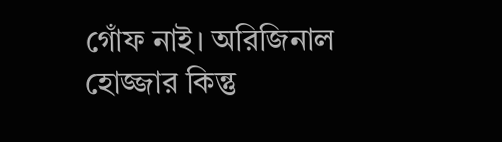গোঁফ নাই। অরিজিনাল হোজ্জার কিন্তু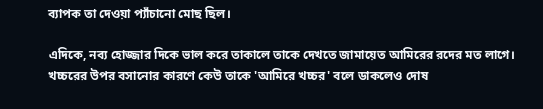ব্যাপক তা দেওয়া প্যাঁচানো মোছ ছিল।

এদিকে, নব্য হোজ্জার দিকে ভাল করে তাকালে তাকে দেখতে জামায়েত আমিরের রদের মত লাগে। খচ্চরের উপর বসানোর কারণে কেউ তাকে 'আমিরে খচ্চর' বলে ডাকলেও দোষ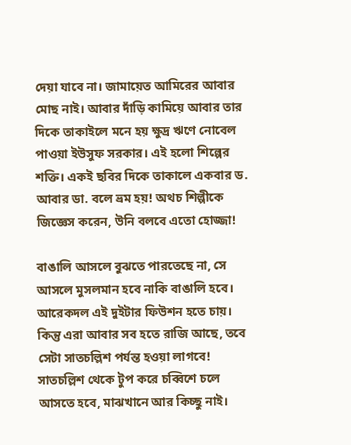দেয়া যাবে না। জামায়েত আমিরের আবার মোছ নাই। আবার দাঁড়ি কামিয়ে আবার তার দিকে তাকাইলে মনে হয় ক্ষুদ্র ঋণে নোবেল পাওয়া ইউসুফ সরকার। এই হলো শিল্পের শক্তি। একই ছবির দিকে তাকালে একবার ড. আবার ডা. বলে ভ্রম হয়! অথচ শিল্পীকে জিজ্ঞেস করেন, উনি বলবে এতো হোজ্জা!

বাঙালি আসলে ‍বুঝতে পারতেছে না, সে আসলে মুসলমান হবে নাকি বাঙালি হবে। আরেকদল এই দুইটার ফিউশন হতে চায়। কিন্তু এরা আবার সব হতে রাজি আছে, তবে সেটা সাতচল্লিশ পর্যন্ত হওয়া লাগবে! সাতচল্লিশ থেকে টুপ করে চব্বিশে চলে আসতে হবে, মাঝখানে আর কিচ্ছু নাই।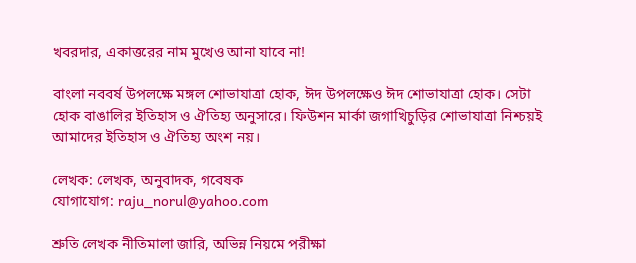খবরদার, একাত্তরের নাম মুখেও আনা যাবে না!

বাংলা নববর্ষ উপলক্ষে মঙ্গল শোভাযাত্রা হোক, ঈদ উপলক্ষেও ঈদ শোভাযাত্রা হোক। সেটা হোক বাঙালির ইতিহাস ও ঐতিহ্য অনুসারে। ফিউশন মার্কা জগাখিচুড়ির শোভাযাত্রা নিশ্চয়ই আমাদের ইতিহাস ও ঐতিহ্য অংশ নয়।

লেখক: লেখক, অনুবাদক, গবেষক
যোগাযোগ: raju_norul@yahoo.com

শ্রুতি লেখক নীতিমালা জারি, অভিন্ন নিয়মে পরীক্ষা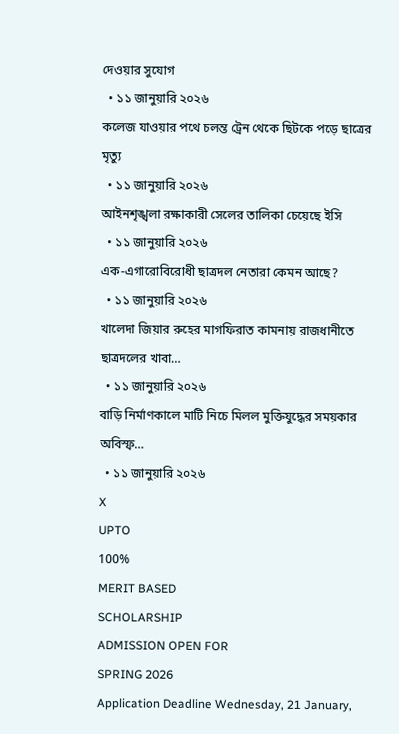দেওয়ার সুযোগ
  • ১১ জানুয়ারি ২০২৬
কলেজ যাওয়ার পথে চলন্ত ট্রেন থেকে ছিটকে পড়ে ছাত্রের মৃত্যু
  • ১১ জানুয়ারি ২০২৬
আইনশৃঙ্খলা রক্ষাকারী সেলের তালিকা চেয়েছে ইসি
  • ১১ জানুয়ারি ২০২৬
এক-এগারোবিরোধী ছাত্রদল নেতারা কেমন আছে?
  • ১১ জানুয়ারি ২০২৬
খালেদা জিয়ার রুহের মাগফিরাত কামনায় রাজধানীতে ছাত্রদলের খাবা…
  • ১১ জানুয়ারি ২০২৬
বাড়ি নির্মাণকালে মাটি নিচে মিলল মুক্তিযুদ্ধের সময়কার অবিস্ফ…
  • ১১ জানুয়ারি ২০২৬
X
UPTO
100%
MERIT BASED
SCHOLARSHIP
ADMISSION OPEN FOR
SPRING 2026
Application Deadline Wednesday, 21 January,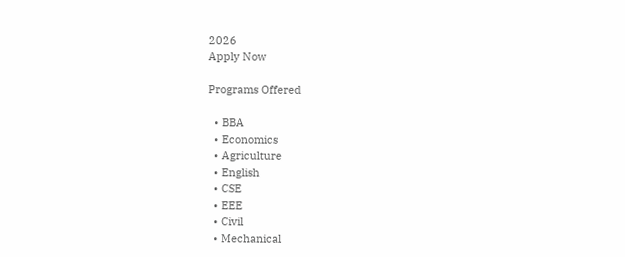2026
Apply Now

Programs Offered

  • BBA
  • Economics
  • Agriculture
  • English
  • CSE
  • EEE
  • Civil
  • Mechanical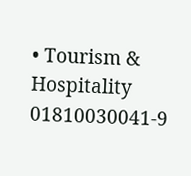• Tourism & Hospitality
01810030041-9